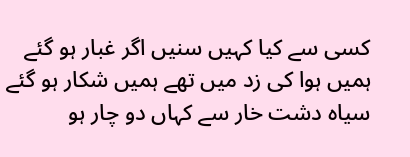کسی سے کیا کہیں سنیں اگر غبار ہو گئے
ہمیں ہوا کی زد میں تھے ہمیں شکار ہو گئے
سیاہ دشت خار سے کہاں دو چار ہو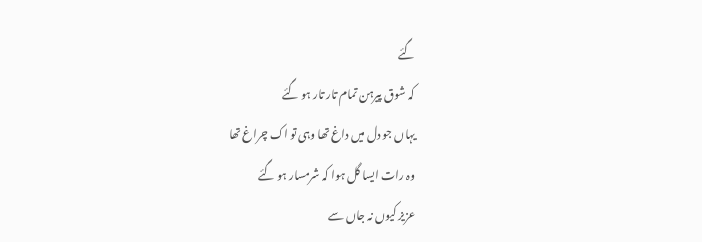گئے
کہ شوق پیرہن تمام تار تار ہو گئے
یہاں جو دل میں داغ تھا وہی تو اک چراغ تھا
وہ رات ایسا گل ہوا کہ شرمسار ہو گئے
عزیز کیوں نہ جاں سے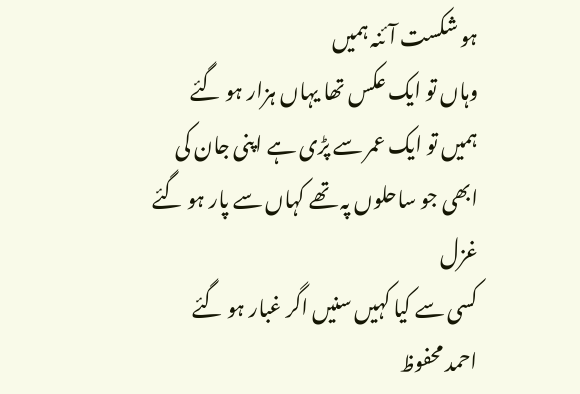ہو شکست آئنہ ہمیں
وہاں تو ایک عکس تھا یہاں ہزار ہو گئے
ہمیں تو ایک عمر سے پڑی ہے اپنی جان کی
ابھی جو ساحلوں پہ تھے کہاں سے پار ہو گئے
غزل
کسی سے کیا کہیں سنیں اگر غبار ہو گئے
احمد محفوظ